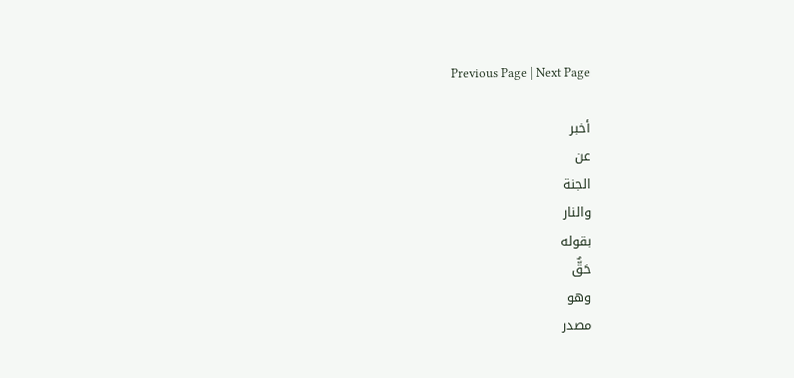Previous Page | Next Page

أخبر
عن
الجنة
والنار
بقوله
حَقٌّ
وهو
مصدر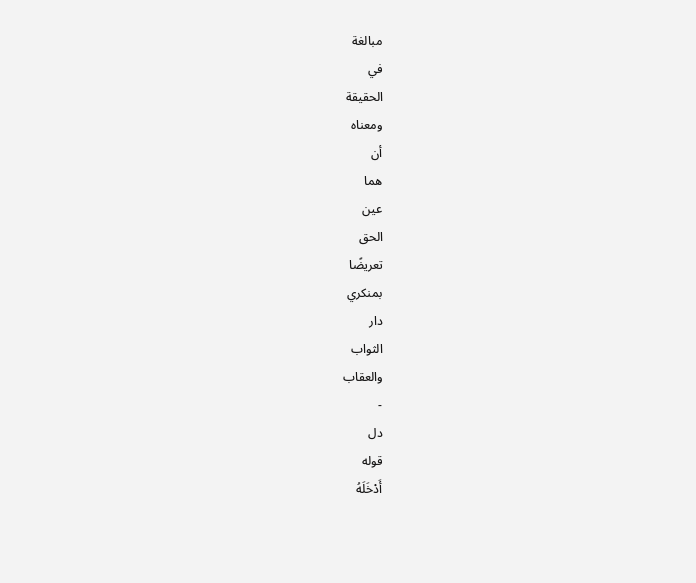مبالغة
في
الحقيقة
ومعناه
أن
هما
عين
الحق
تعريضًا
بمنكري
دار
الثواب
والعقاب
-
دل
قوله
أَدْخَلَهُ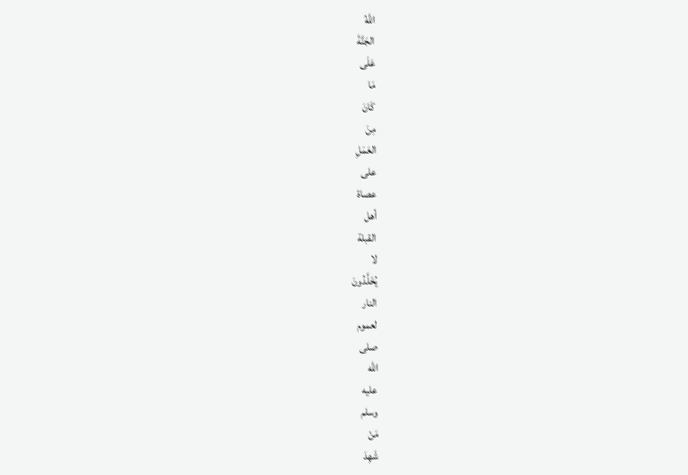اللَّهُ
الجَنَّةَ
عَلَى
مَا
كَانَ
مِنَ
العَمَلِ
على
عصاة
أهل
القبلة
لا
يُخَلَّدُونَ
النار
لعموم
صلى
الله
عليه
وسلم
مَنْ
شَهِدَ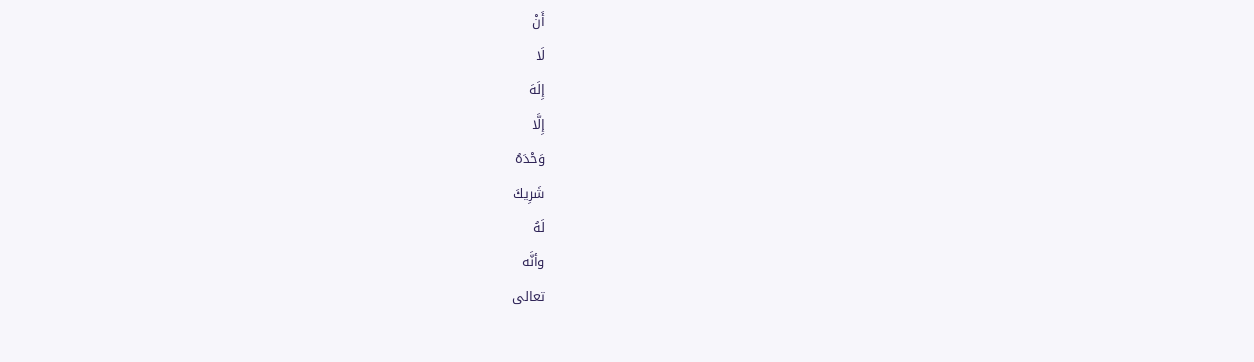أَنْ
لَا
إِلَهَ
إِلَّا
وَحْدَهُ
شَرِيكَ
لَهُ
وأنَّه
تعالى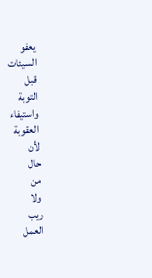يعفو
السيئات
قبل
التوبة
واستيفاء
العقوبة
لأن
حال
من
ولا
ريب
العمل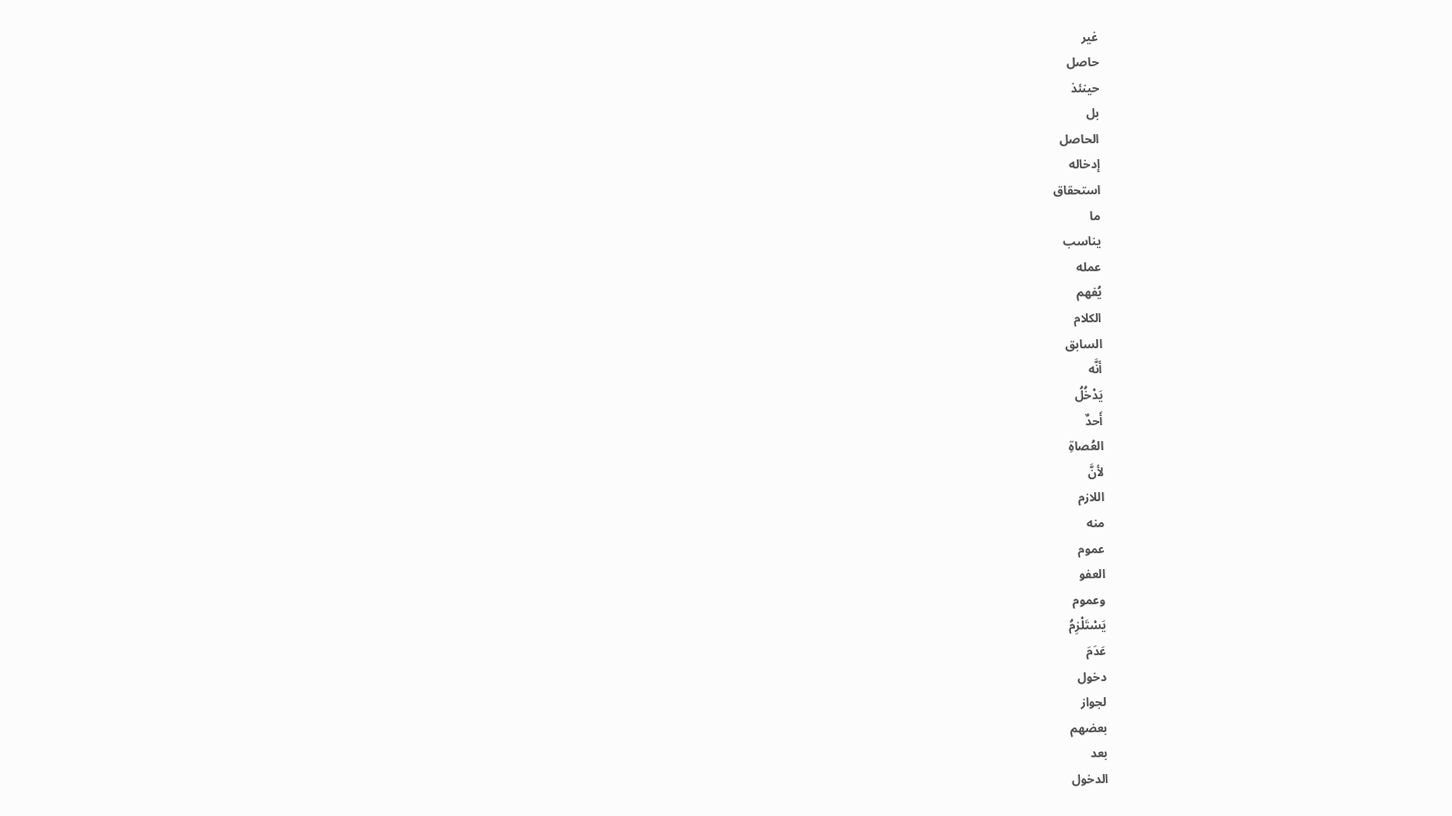غير
حاصل
حينئذ
بل
الحاصل
إدخاله
استحقاق
ما
يناسب
عمله
يُفهم
الكلام
السابق
أنَّه
يَدْخُلُ
أَحدٌ
العُصاةِ
لأنَّ
اللازم
منه
عموم
العفو
وعموم
يَسْتَلْزِمُ
عَدَمَ
دخول
لجواز
بعضهم
بعد
الدخول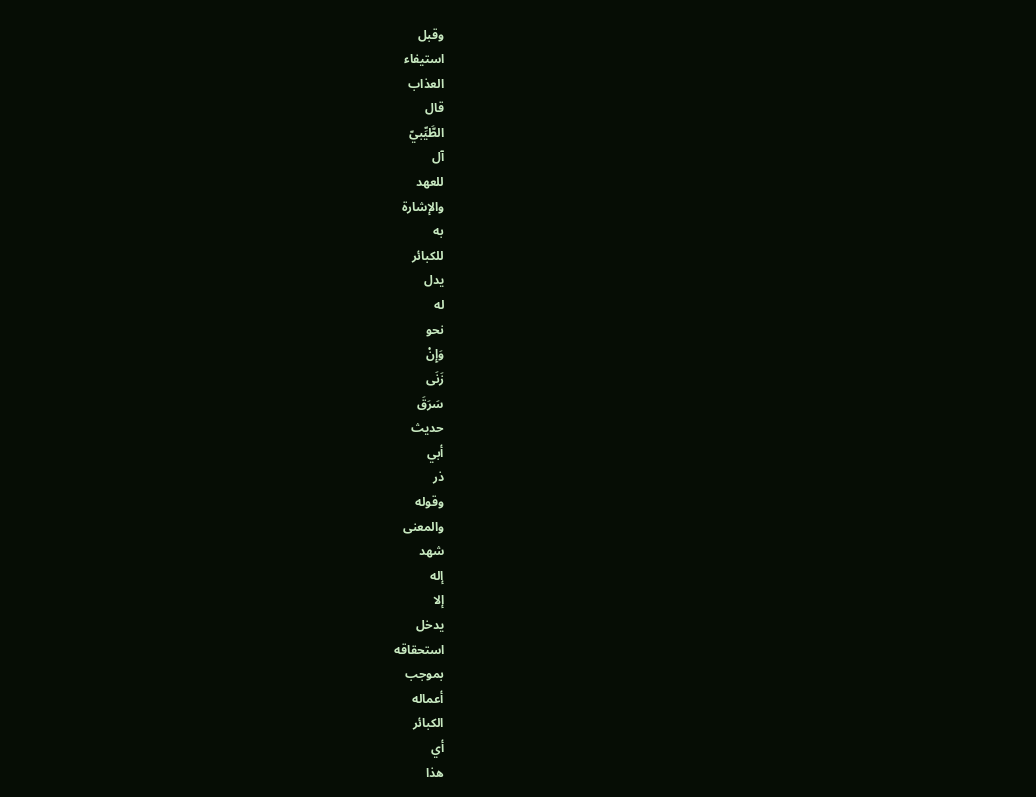وقبل
استيفاء
العذاب
قال
الطَّيِّبيّ
آل
للعهد
والإشارة
به
للكبائر
يدل
له
نحو
وَإِنْ
زَنَى
سَرَقَ
حديث
أبي
ذر
وقوله
والمعنى
شهد
إله
إلا
يدخل
استحقاقه
بموجب
أعماله
الكبائر
أي
هذا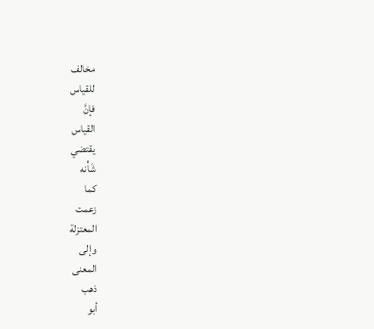مخالف
للقياس
فإنَّ
القياس
يقتضي
شَأْنه
كما
زعمت
المعتزلة
وإلى
المعنى
ذهب
أبو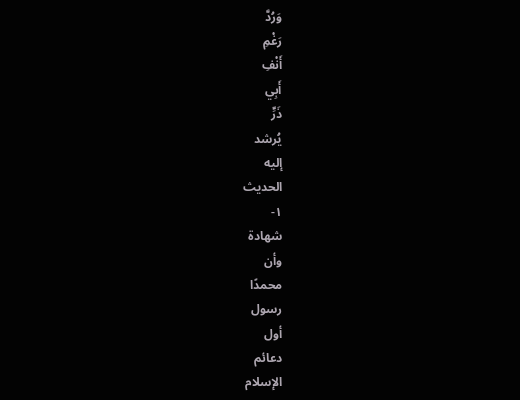وَرُدَّ
رَغْمِ
أَنْفِ
أَبِي
ذَرٍّ
يُرشد
إليه
الحديث
١-
شهادة
وأن
محمدًا
رسول
أول
دعائم
الإسلام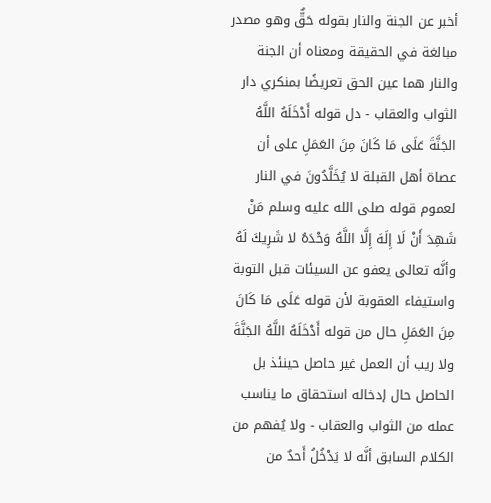أخبر عن الجنة والنار بقوله حَقٌّ وهو مصدر مبالغة في الحقيقة ومعناه أن الجنة والنار هما عين الحق تعريضًا بمنكري دار الثواب والعقاب - دل قوله أَدْخَلَهُ اللَّهُ الجَنَّةَ عَلَى مَا كَانَ مِنَ العَمَلِ على أن عصاة أهل القبلة لا يُخَلَّدُونَ في النار لعموم قوله صلى الله عليه وسلم مَنْ شَهِدَ أَنْ لَا إِلَهَ إِلَّا اللَّهُ وَحْدَهُ لا شَرِيكَ لَهُ وأنَّه تعالى يعفو عن السيئات قبل التوبة واستيفاء العقوبة لأن قوله عَلَى مَا كَانَ مِنَ العَمَلِ حال من قوله أَدْخَلَهُ اللَّهُ الجَنَّةَ ولا ريب أن العمل غير حاصل حينئذ بل الحاصل حال إدخاله استحقاق ما يناسب عمله من الثواب والعقاب - ولا يُفهم من الكلام السابق أنَّه لا يَدْخُلُ أَحدٌ من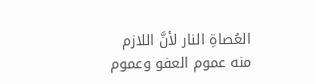العُصاةِ النار لأنَّ اللازم منه عموم العفو وعموم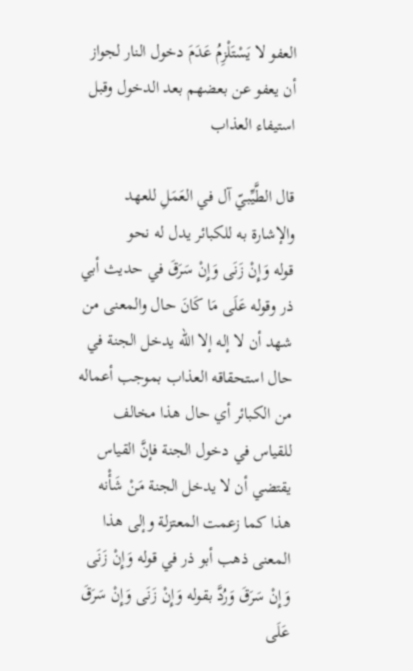العفو لا يَسْتَلْزِمُ عَدَمَ دخول النار لجواز أن يعفو عن بعضهم بعد الدخول وقبل استيفاء العذاب

قال الطَّيِّبيّ آل في العَمَلِ للعهد والإشارة به للكبائر يدل له نحو
قوله وَإِنْ زَنَى وَإِنْ سَرَقَ في حديث أبي ذر وقوله عَلَى مَا كَانَ حال والمعنى من شهد أن لا إله إلا الله يدخل الجنة في حال استحقاقه العذاب بموجب أعماله من الكبائر أي حال هذا مخالف للقياس في دخول الجنة فإنَّ القياس يقتضي أن لا يدخل الجنة مَنْ شَأْنه هذا كما زعمت المعتزلة وإلى هذا المعنى ذهب أبو ذر في قوله وَإِنْ زَنَى وَإِنْ سَرَقَ وَرُدَّ بقوله وَإِنْ زَنَى وَإِنْ سَرَقَ عَلَى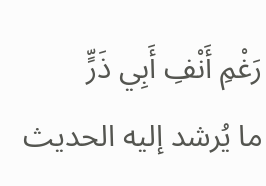رَغْمِ أَنْفِ أَبِي ذَرٍّ
ما يُرشد إليه الحديث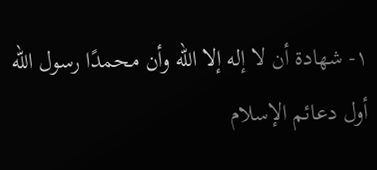١- شهادة أن لا إله إلا الله وأن محمدًا رسول الله أول دعائم الإسلام